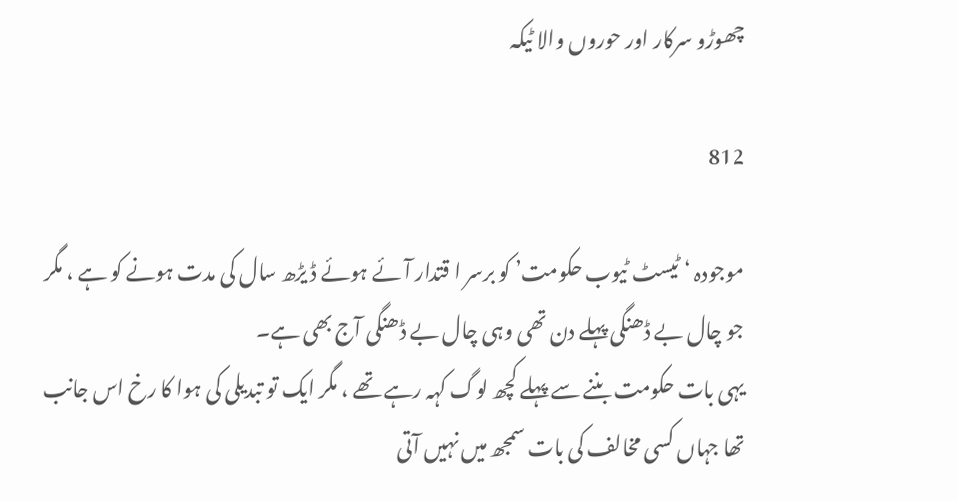چھوڑو سرکار اور حوروں والا ٹیکہ

812

موجودہ ‘ ٹیسٹ ٹیوب حکومت’ کو برسر ا قتدار آئے ہوئے ڈ یڑھ سال کی مدت ہونے کو ہے ، مگر جو چال بے ڈھنگی پہلے دن تھی وہی چال بے ڈھنگی آج بھی ہے۔
یہی بات حکومت بننے سے پہلے کچھ لوگ کہہ رہے تھے ، مگر ایک تو تبدیلی کی ہوا کا رخ اس جانب تھا جہاں کسی مخالف کی بات سمجھ میں نہیں آتی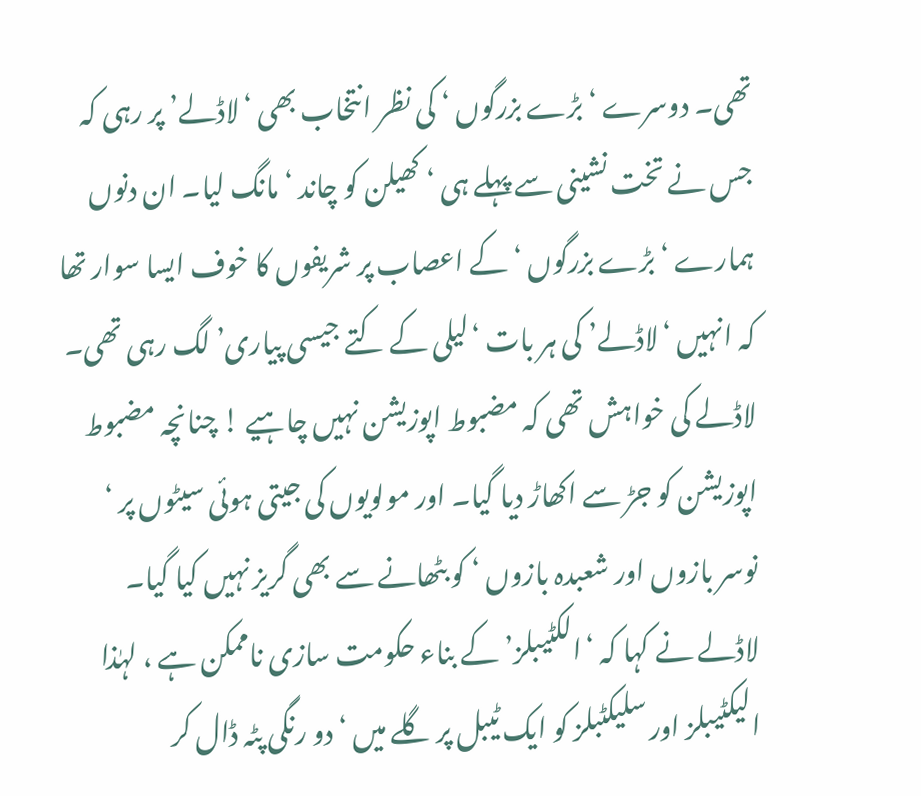تھی۔ دوسرے ‘ بڑے بزرگوں ‘ کی نظر انتخاب بھی ‘لاڈلے’ پر رہی کہ جس نے تخت نشینی سے پہلے ہی ‘ کھیلن کو چاند ‘ مانگ لیا۔ ان دنوں ہمارے ‘بڑے بزرگوں ‘ کے اعصاب پر شریفوں کا خوف ایسا سوار تھا کہ انہیں ‘لاڈلے’ کی ہر بات ‘لیلی کے کتے جیسی پیاری’ لگ رہی تھی۔
لاڈلے کی خواہش تھی کہ مضبوط اپوزیشن نہیں چاہیے ! چنانچہ مضبوط اپوزیشن کو جڑ سے اکھاڑ دیا گیا۔ اور مولویوں کی جیتی ہوئی سیٹوں پر ‘ نوسر بازوں اور شعبدہ بازوں ‘ کو بٹھانے سے بھی گریز نہیں کیا گیا۔
لاڈلے نے کہا کہ ‘الکٹیبلز’ کے بناء حکومت سازی ناممکن ہے ، لہٰذا الیکٹیبلز اور سلیکٹبلز کو ایک ٹیبل پر گلے میں ‘دو رنگی پٹہ ڈال کر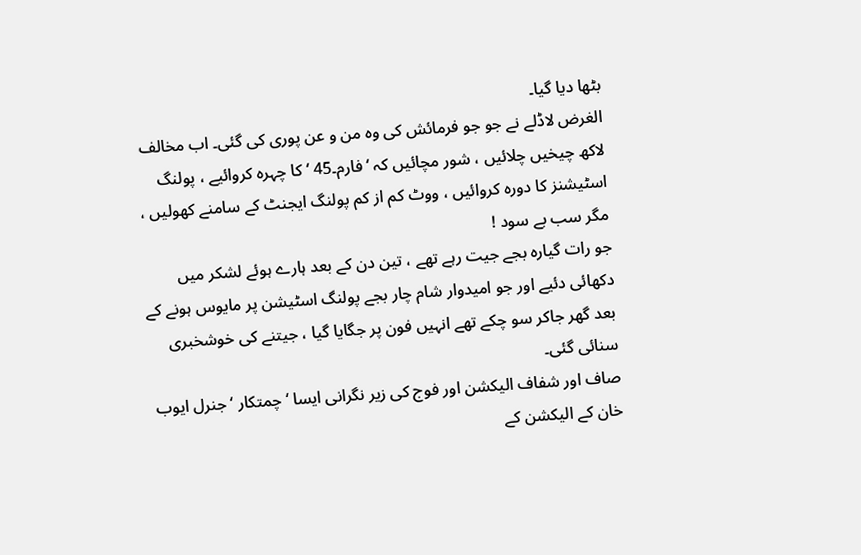بٹھا دیا گیا۔
الغرض لاڈلے نے جو جو فرمائش کی وہ من و عن پوری کی گئی۔ اب مخالف لاکھ چیخیں چلائیں ، شور مچائیں کہ ‘ فارم۔45 ‘ کا چہرہ کروائیے ، پولنگ اسٹیشنز کا دورہ کروائیں ، ووٹ کم از کم پولنگ ایجنٹ کے سامنے کھولیں ، مگر سب بے سود !
جو رات گیارہ بجے جیت رہے تھے ، تین دن کے بعد ہارے ہوئے لشکر میں دکھائی دئیے اور جو امیدوار شام چار بجے پولنگ اسٹیشن پر مایوس ہونے کے بعد گھر جاکر سو چکے تھے انہیں فون پر جگایا گیا ، جیتنے کی خوشخبری سنائی گئی۔
صاف اور شفاف الیکشن اور فوج کی زیر نگرانی ایسا ‘ چمتکار ‘ جنرل ایوب خان کے الیکشن کے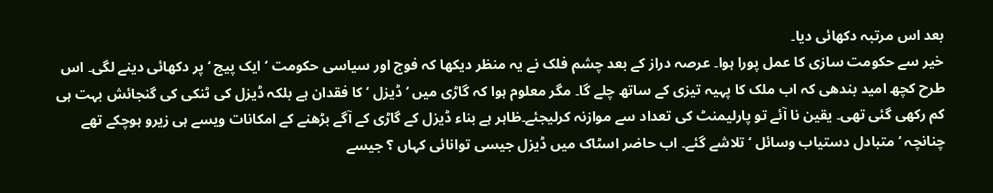بعد اس مرتبہ دکھائی دیا۔
خیر سے حکومت سازی کا عمل پورا ہوا۔ عرصہ دراز کے بعد چشم فلک نے یہ منظر دیکھا کہ فوج اور سیاسی حکومت ‘ ایک پیج ‘ پر دکھائی دینے لگی۔ اس طرح کچھ امید بندھی کہ اب ملک کا پہیہ تیزی کے ساتھ چلے گا۔ مگر معلوم ہوا کہ گاڑی میں ‘ ڈیزل ‘ کا فقدان ہے بلکہ ڈیزل کی ٹنکی کی گنجائش بہت ہی کم رکھی گئی تھی۔ یقین نا آئے تو پارلیمنٹ کی تعداد سے موازنہ کرلیجئے۔ظاہر ہے بناء ڈیزل کے گاڑی کے آگے بڑھنے کے امکانات ویسے ہی زیرو ہوچکے تھے چنانچہ ‘ متبادل دستیاب وسائل ‘ تلاشے گئے۔ اب حاضر اسٹاک میں ڈیزل جیسی توانائی کہاں ؟ جیسے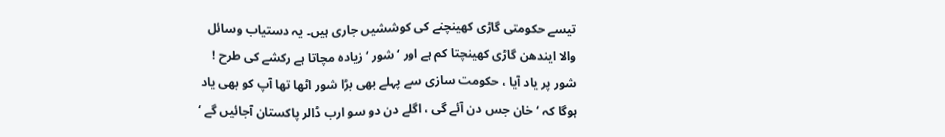تیسے حکومتی گاڑی کھینچنے کی کوششیں جاری ہیں۔ یہ دستیاب وسائل والا ایندھن گاڑی کھینچتا کم ہے اور ‘ شور ‘ زیادہ مچاتا ہے رکشے کی طرح !
شور پر یاد آیا ، حکومت سازی سے پہلے بھی بڑا شور اٹھا تھا آپ کو بھی یاد ہوگا کہ ‘ خان جس دن آئے گی ، اگلے دن دو سو ارب ڈالر پاکستان آجائیں گے ‘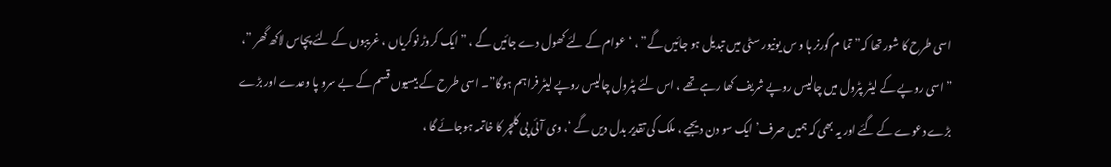اسی طرح کا شور تھا کہ” تما م گورنر ہا و س یونیور سٹی میں تبدیل ہو جائیں گے” ، ‘عوام کے لئے کھول دے جائیں گے ، ” ایک کروڑ نوکریاں ، غریبوں کے لئے پچاس لاکھ گھر ”، ”اسی روپے کے لیٹر پٹرول میں چالیس روپے شریف کھا رہے تھے ، اس لئے پٹرول چالیس روپے لیٹر فراہم ہوگا”۔ اسی طرح کے بیسیوں قسم کے بے سرو پا وعدے اور بڑے بڑے دعوے کے گئے اور یہ بھی کہ ہمیں صرف’ ایک سو دن دیجیے ، ملک کی تقدیر بدل دیں گے ‘، وی آئی پی کلچر کا خاتمہ ہوجائے گا ،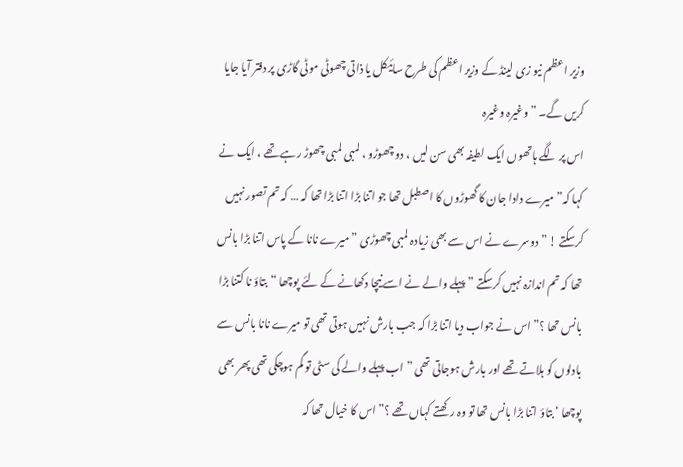وزیر اعظم نیو زی لینڈ کے وزیر اعظم کی طرح سائیکل یا ذاتی چھوٹی موٹی گاڑی پر دفتر آیا جایا کریں گے۔ ” وغیرہ وغیرہ
اس پر لگے ہاتھوں ایک لطیفہ بھی سن لیں ، دو چھوڑو ، لمبی لمبی چھوڑ رہے تھے ، ایک نے کہا کہ” میرے دادا جان کا گھوڑوں کا اصطبل تھا جو اتنا بڑا اتنا بڑا تھا کہ … کہ تم تصور نہیں کرسکتے ! ” دوسرے نے اس سے بھی زیادہ لمبی چھوڑی ” میرے نانا کے پاس اتنا بڑا بانس تھا کہ تم اندازہ نہیں کرسکتے ” پہلے والے نے اسے نیچا دکھانے کے لئے پوچھا “بتاؤ نا کتنا بڑا بانس تھا ؟” اس نے جواب دیا اتنا بڑا کہ جب بارش نہیں ہوتی تھی تو میرے نانا بانس سے بادلوں کو ہلاتے تھے اور بارش ہوجاتی تھی ” اب پہلے والے کی سٹی تو گم ہوچکی تھی پھر بھی پوچھا ‘ بتاؤ اتنا بڑا بانس تھا تو وہ رکھتے کہاں تھے ؟” اس کا خیال تھا کہ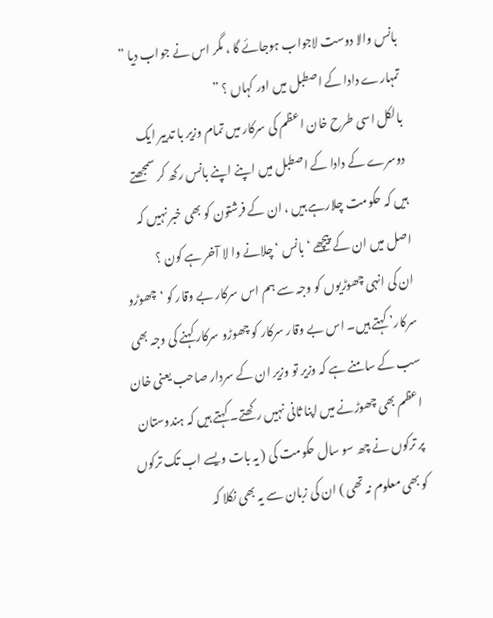بانس والا دوست لاجواب ہوجائے گا ، مگر اس نے جواب دیا ” تمہارے دادا کے اصطبل میں اور کہاں ؟ ”
بالکل اسی طرح خان اعظم کی سرکار میں تمام وزیر با تدبیر ایک دوسرے کے دادا کے اصطبل میں اپنے اپنے بانس رکھ کر سمجھتے ہیں کہ حکومت چلارہے ہیں ، ان کے فرشتون کو بھی خبر نہیں کہ اصل میں ان کے پیچھے ‘ بانس ‘ چلانے وا لا آخر ہے کون ؟
ان کی انہی چھوڑیوں کو وجہ سے ہم اس سرکار بے وقار کو ‘چھوڑو سرکار’ کہتے ہیں۔ اس بے وقار سرکار کو چھوڑو سرکار کہنے کی وجہ بھی سب کے سامنے ہے کہ وزیر تو وزیر ان کے سردار صاحب یعنی خان اعظم بھی چھوڑنے میں اپنا ثانی نہیں رکھتے۔ کہتے ہیں کہ ہندوستان پر ترکوں نے چھ سو سال حکومت کی ( یہ بات ویسے اب تک ترکوں کو بھی معلوم نہ تھی ) ان کی زبان سے یہ بھی نکلا کہ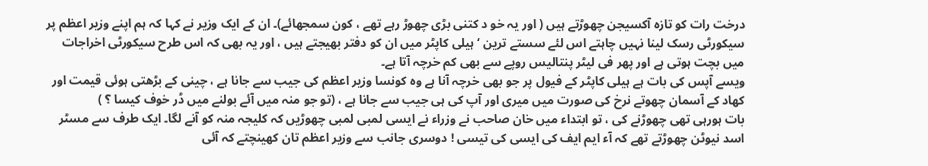درخت رات کو تازہ آکسیجن چھوڑتے ہیں ( اور یہ خو د کتنی بڑی چھوڑ رہے تھے ، کون سمجھائے)۔ ان کے ایک وزیر نے کہا کہ ہم اپنے وزیر اعظم پر سیکورٹی رسک لینا نہیں چاہتے اس لئے سستے ترین ‘ ہیلی کاپٹر میں ان کو دفتر بھیجتے ہیں ، اور یہ بھی کہ اس طرح سیکورٹی اخراجات میں بچت ہوتی ہے اور پھر فی لیٹر پنتالیس روپے سے بھی کم خرچہ آتا ہے۔
ویسے آپس کی بات ہے ہیلی کاپٹر کے فیول پر جو بھی خرچہ آنا ہے وہ کونسا وزیر اعظم کی جیب سے جانا ہے ، چینی کے بڑھتی ہوئی قیمت اور کھاد کے آسمان چھوتے نرخ کی صورت میں میری اور آپ کی ہی جیب سے جانا ہے ، (تو جو منہ میں آئے بولنے میں ڈر خوف کیسا ؟ )
بات ہورہی تھی چھوڑنے کی ، تو ابتداء میں خان صاحب نے وزراء نے ایسی لمبی لمبی چھوڑیں کہ کلیجہ منہ کو آنے لگا۔ ایک طرف سے مسٹر اسد نیوٹن چھوڑتے تھے کہ آء ایم ایف کی ایسی کی تیسی ! دوسری جانب سے وزیر اعظم تان کھینچتے کہ آئی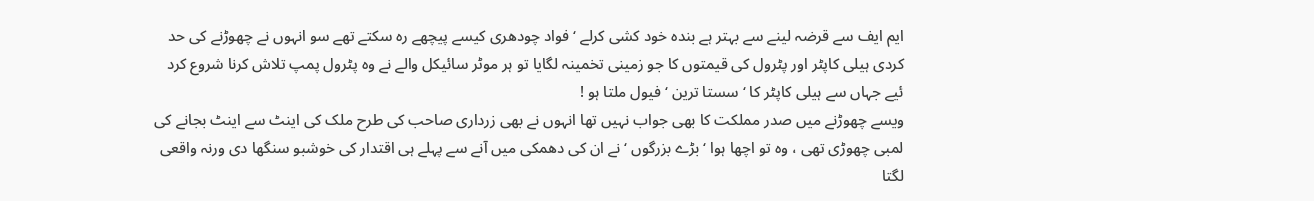ایم ایف سے قرضہ لینے سے بہتر ہے بندہ خود کشی کرلے ‘ فواد چودھری کیسے پیچھے رہ سکتے تھے سو انہوں نے چھوڑنے کی حد کردی ہیلی کاپٹر اور پٹرول کی قیمتوں کا جو زمینی تخمینہ لگایا تو ہر موٹر سائیکل والے نے وہ پٹرول پمپ تلاش کرنا شروع کرد ئیے جہاں سے ہیلی کاپٹر کا ‘ سستا ترین ‘ فیول ملتا ہو !
ویسے چھوڑنے میں صدر مملکت کا بھی جواب نہیں تھا انہوں نے بھی زرداری صاحب کی طرح ملک کی اینٹ سے اینٹ بجانے کی لمبی چھوڑی تھی ، وہ تو اچھا ہوا ‘ بڑے بزرگوں ‘ نے ان کی دھمکی میں آنے سے پہلے ہی اقتدار کی خوشبو سنگھا دی ورنہ واقعی لگتا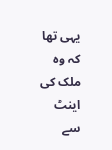یہی تھا کہ وہ ملک کی اینٹ سے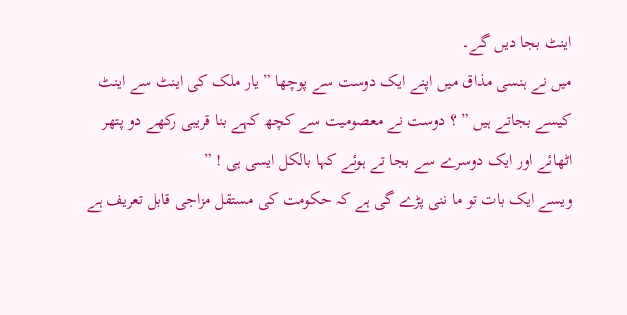اینٹ بجا دیں گے۔
میں نے ہنسی مذاق میں اپنے ایک دوست سے پوچھا ” یار ملک کی اینٹ سے اینٹ کیسے بجاتے ہیں ” ؟ دوست نے معصومیت سے کچھ کہے بنا قریبی رکھے دو پتھر اٹھائے اور ایک دوسرے سے بجا تے ہوئے کہا بالکل ایسی ہی ! ”
ویسے ایک بات تو ما ننی پڑے گی ہے کہ حکومت کی مستقل مزاجی قابل تعریف ہے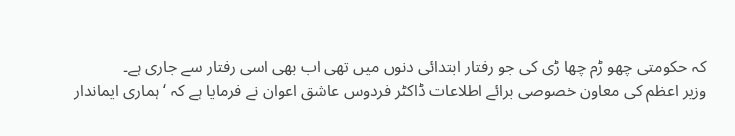کہ حکومتی چھو ڑم چھا ڑی کی جو رفتار ابتدائی دنوں میں تھی اب بھی اسی رفتار سے جاری ہے۔
وزیر اعظم کی معاون خصوصی برائے اطلاعات ڈاکٹر فردوس عاشق اعوان نے فرمایا ہے کہ ‘ہماری ایماندار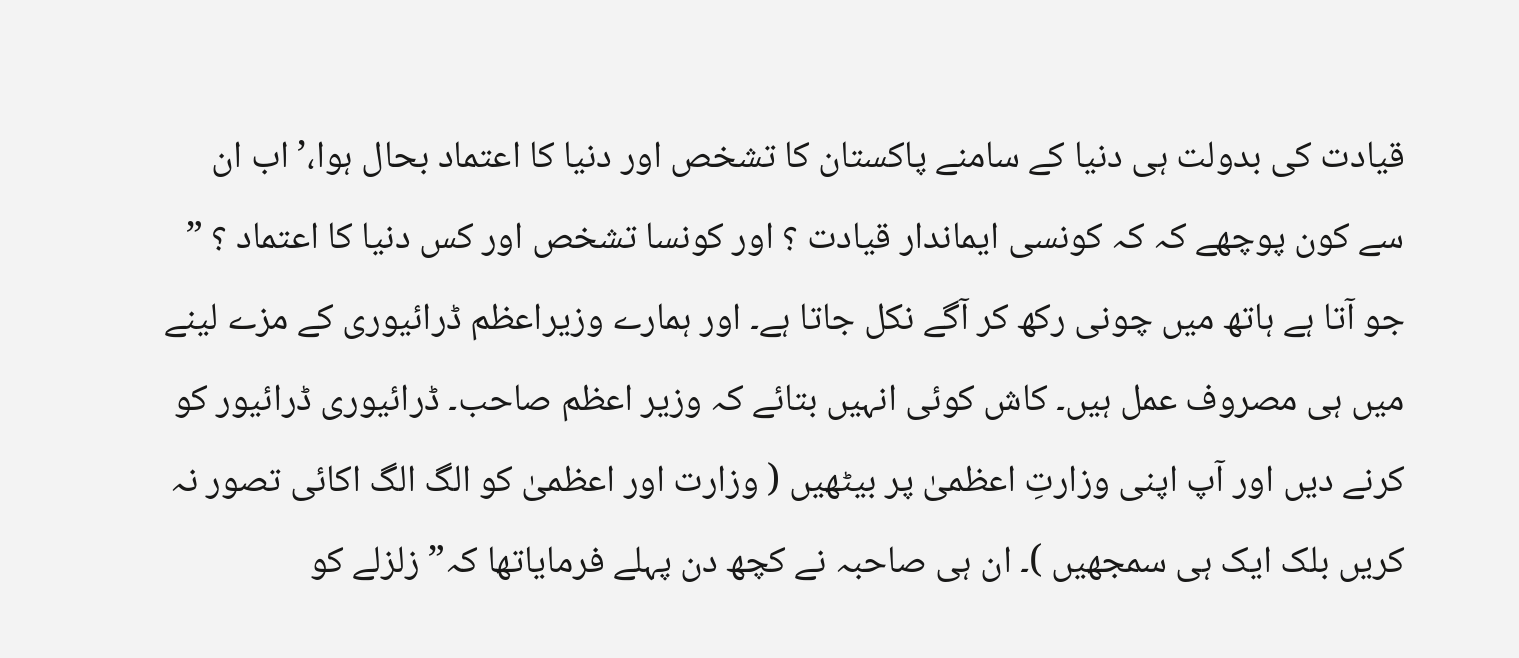قیادت کی بدولت ہی دنیا کے سامنے پاکستان کا تشخص اور دنیا کا اعتماد بحال ہوا،’ اب ان سے کون پوچھے کہ کہ کونسی ایماندار قیادت ؟ اور کونسا تشخص اور کس دنیا کا اعتماد ؟ ”
جو آتا ہے ہاتھ میں چونی رکھ کر آگے نکل جاتا ہے۔ اور ہمارے وزیراعظم ڈرائیوری کے مزے لینے میں ہی مصروف عمل ہیں۔ کاش کوئی انہیں بتائے کہ وزیر اعظم صاحب۔ ڈرائیوری ڈرائیور کو کرنے دیں اور آپ اپنی وزارتِ اعظمیٰ پر بیٹھیں ( وزارت اور اعظمیٰ کو الگ الگ اکائی تصور نہ کریں بلک ایک ہی سمجھیں )۔ ان ہی صاحبہ نے کچھ دن پہلے فرمایاتھا کہ” زلزلے کو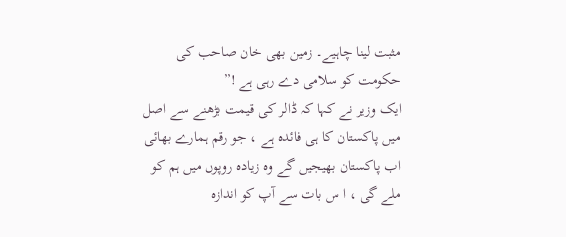مثبت لینا چاہیے۔ زمین بھی خان صاحب کی حکومت کو سلامی دے رہی ہے !”
ایک وزیر نے کہا کہ ڈالر کی قیمت بڑھنے سے اصل میں پاکستان کا ہی فائدہ ہے ، جو رقم ہمارے بھائی اب پاکستان بھیجیں گے وہ زیادہ روپوں میں ہم کو ملے گی ، ا س بات سے آپ کو اندازہ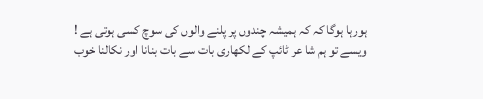ہورہا ہوگا کہ کہ ہمیشہ چندوں پر پلنے والوں کی سوچ کسی ہوتی ہے !
ویسے تو ہم شا عر ٹائپ کے لکھاری بات سے بات بنانا اور نکالنا خوب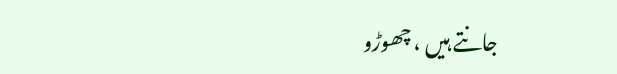جانتے ہیں ، چھوڑو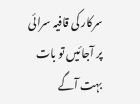سرکار کی قافیہ سرائی پر آجائیں تو بات بہت آگے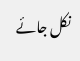نکل جائے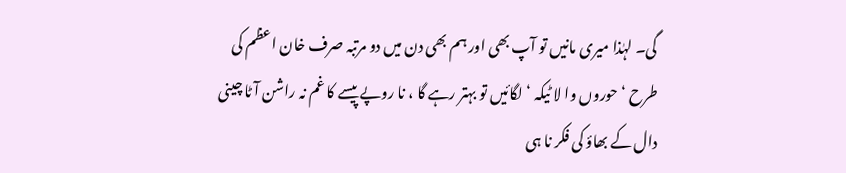گی۔ لہٰذا میری مانیں تو آپ بھی اور ہم بھی دن میں دو مرتبہ صرف خان اعظم کی طرح ‘ حوروں وا لا ٹیکہ ‘ لگائیں تو بہتر رہے گا ، نا روپے پیسے کا غم نہ راشن آٹا چینی دال کے بھاؤ کی فکر نا ہی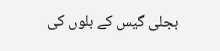بجلی گیس کے بلوں کی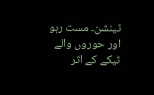ٹینشن۔ مست رہو اور حوروں والے ٹیکے کے اثر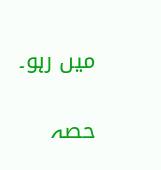میں رہو۔

حصہ